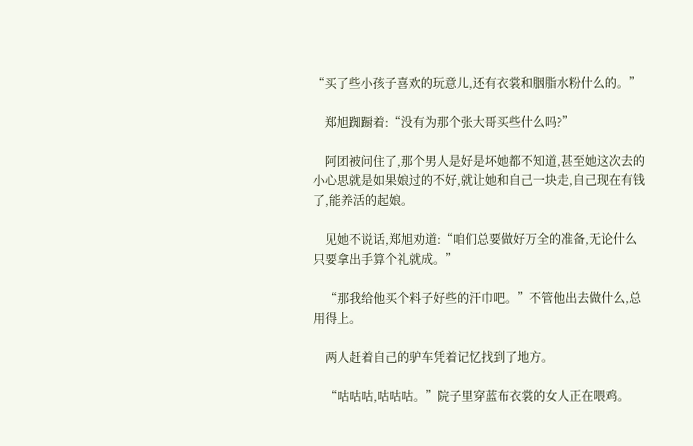“买了些小孩子喜欢的玩意儿,还有衣裳和胭脂水粉什么的。”

    郑旭踟蹰着:“没有为那个张大哥买些什么吗?”

    阿团被问住了,那个男人是好是坏她都不知道,甚至她这次去的小心思就是如果娘过的不好,就让她和自己一块走,自己现在有钱了,能养活的起娘。

    见她不说话,郑旭劝道:“咱们总要做好万全的准备,无论什么只要拿出手算个礼就成。”

    “那我给他买个料子好些的汗巾吧。”不管他出去做什么,总用得上。

    两人赶着自己的驴车凭着记忆找到了地方。

    “咕咕咕,咕咕咕。”院子里穿蓝布衣裳的女人正在喂鸡。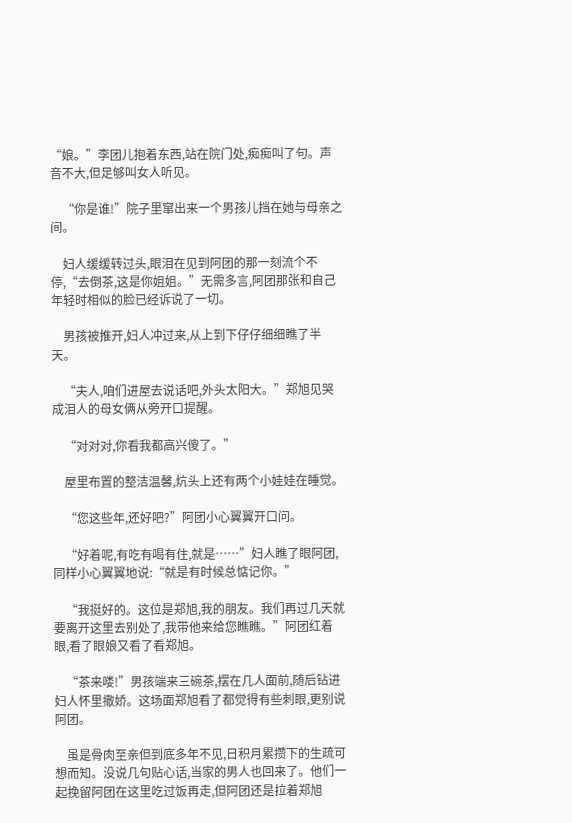“娘。”李团儿抱着东西,站在院门处,痴痴叫了句。声音不大,但足够叫女人听见。

    “你是谁!”院子里窜出来一个男孩儿挡在她与母亲之间。

    妇人缓缓转过头,眼泪在见到阿团的那一刻流个不停,“去倒茶,这是你姐姐。”无需多言,阿团那张和自己年轻时相似的脸已经诉说了一切。

    男孩被推开,妇人冲过来,从上到下仔仔细细瞧了半天。

    “夫人,咱们进屋去说话吧,外头太阳大。”郑旭见哭成泪人的母女俩从旁开口提醒。

    “对对对,你看我都高兴傻了。”

    屋里布置的整洁温馨,炕头上还有两个小娃娃在睡觉。

    “您这些年,还好吧?”阿团小心翼翼开口问。

    “好着呢,有吃有喝有住,就是……”妇人瞧了眼阿团,同样小心翼翼地说:“就是有时候总惦记你。”

    “我挺好的。这位是郑旭,我的朋友。我们再过几天就要离开这里去别处了,我带他来给您瞧瞧。”阿团红着眼,看了眼娘又看了看郑旭。

    “茶来喽!”男孩端来三碗茶,摆在几人面前,随后钻进妇人怀里撒娇。这场面郑旭看了都觉得有些刺眼,更别说阿团。

    虽是骨肉至亲但到底多年不见,日积月累攒下的生疏可想而知。没说几句贴心话,当家的男人也回来了。他们一起挽留阿团在这里吃过饭再走,但阿团还是拉着郑旭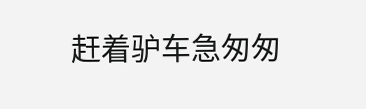赶着驴车急匆匆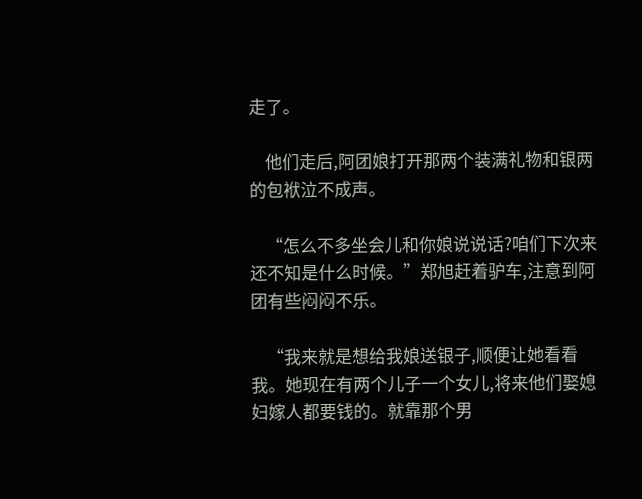走了。

    他们走后,阿团娘打开那两个装满礼物和银两的包袱泣不成声。

    “怎么不多坐会儿和你娘说说话?咱们下次来还不知是什么时候。”郑旭赶着驴车,注意到阿团有些闷闷不乐。

    “我来就是想给我娘送银子,顺便让她看看我。她现在有两个儿子一个女儿,将来他们娶媳妇嫁人都要钱的。就靠那个男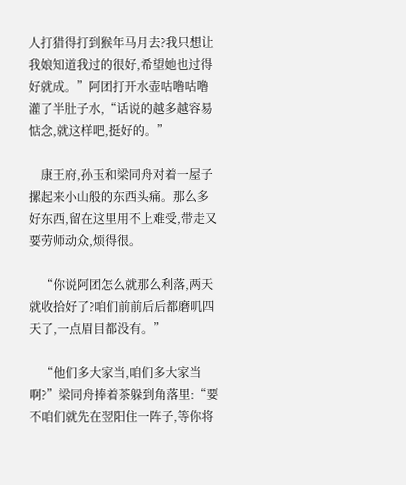人打猎得打到猴年马月去?我只想让我娘知道我过的很好,希望她也过得好就成。”阿团打开水壶咕噜咕噜灌了半肚子水,“话说的越多越容易惦念,就这样吧,挺好的。”

    康王府,孙玉和梁同舟对着一屋子摞起来小山般的东西头痛。那么多好东西,留在这里用不上难受,带走又要劳师动众,烦得很。

    “你说阿团怎么就那么利落,两天就收拾好了?咱们前前后后都磨叽四天了,一点眉目都没有。”

    “他们多大家当,咱们多大家当啊?”梁同舟捧着茶躲到角落里:“要不咱们就先在翌阳住一阵子,等你将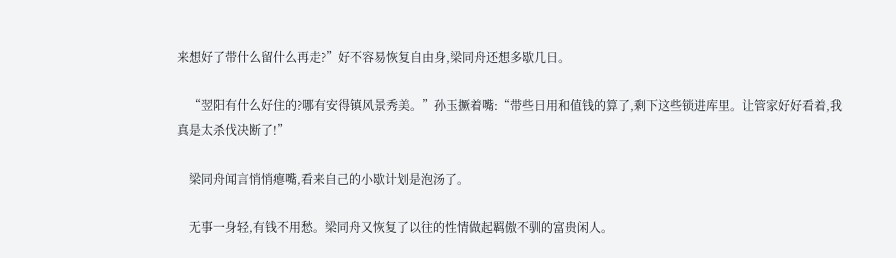来想好了带什么留什么再走?”好不容易恢复自由身,梁同舟还想多歇几日。

    “翌阳有什么好住的?哪有安得镇风景秀美。”孙玉撅着嘴:“带些日用和值钱的算了,剩下这些锁进库里。让管家好好看着,我真是太杀伐决断了!”

    梁同舟闻言悄悄瘪嘴,看来自己的小歇计划是泡汤了。

    无事一身轻,有钱不用愁。梁同舟又恢复了以往的性情做起羁傲不驯的富贵闲人。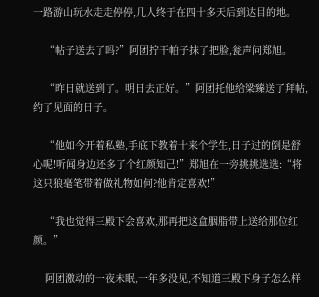一路游山玩水走走停停,几人终于在四十多天后到达目的地。

    “帖子送去了吗?”阿团拧干帕子抹了把脸,瓮声问郑旭。

    “昨日就送到了。明日去正好。”阿团托他给梁臻送了拜帖,约了见面的日子。

    “他如今开着私塾,手底下教着十来个学生,日子过的倒是舒心呢!听闻身边还多了个红颜知己!”郑旭在一旁挑挑选选:“将这只狼毫笔带着做礼物如何?他肯定喜欢!”

    “我也觉得三殿下会喜欢,那再把这盒胭脂带上送给那位红颜。”

    阿团激动的一夜未眠,一年多没见,不知道三殿下身子怎么样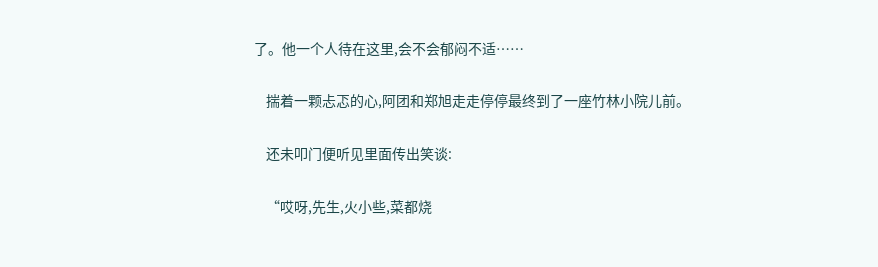了。他一个人待在这里,会不会郁闷不适……

    揣着一颗忐忑的心,阿团和郑旭走走停停最终到了一座竹林小院儿前。

    还未叩门便听见里面传出笑谈:

    “哎呀,先生,火小些,菜都烧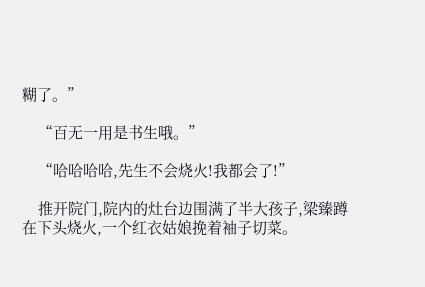糊了。”

    “百无一用是书生哦。”

    “哈哈哈哈,先生不会烧火!我都会了!”

    推开院门,院内的灶台边围满了半大孩子,梁臻蹲在下头烧火,一个红衣姑娘挽着袖子切菜。